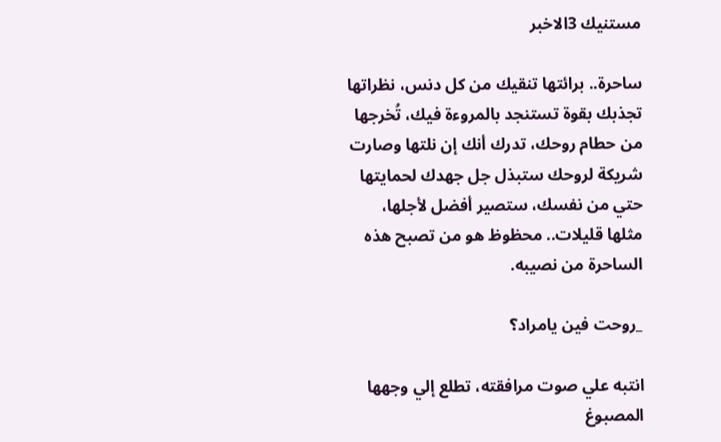مستنيك 3الاخبر

ساحرة.. برائتها تنقيك من كل دنس، نظراتها تجذبك بقوة تستنجد بالمروءة فيك، تُخرجها من حطام روحك، تدرك أنك إن نلتها وصارت شريكة لروحك ستبذل جل جهدك لحمايتها حتي من نفسك، ستصير أفضل لأجلها، مثلها قليلات.. محظوظ هو من تصبح هذه الساحرة من نصيبه.

_روحت فين يامراد؟

انتبه علي صوت مرافقته، تطلع إلي وجهها المصبوغ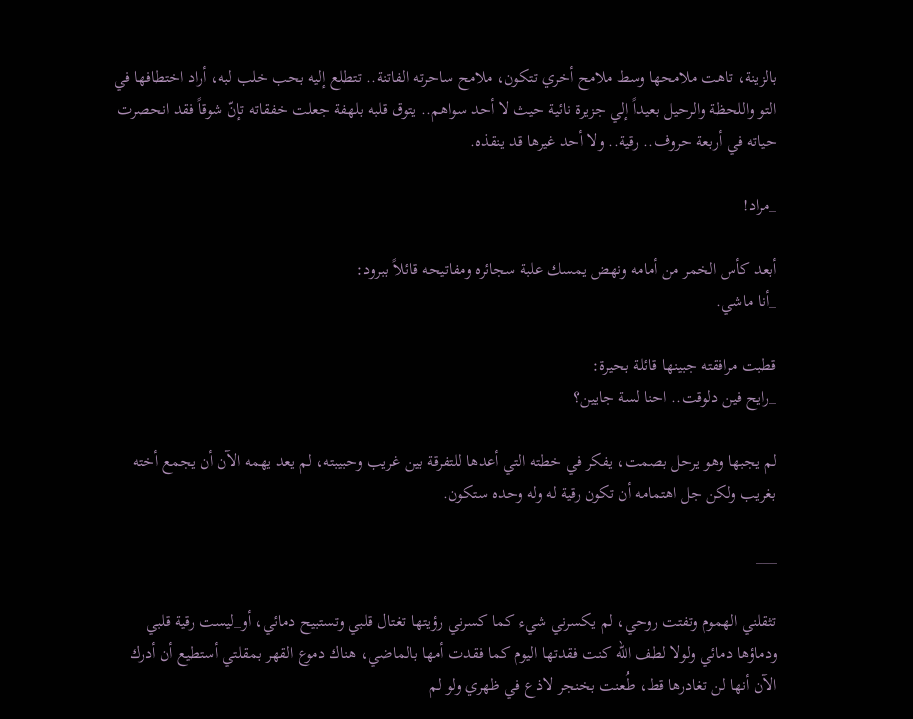بالزينة، تاهت ملامحها وسط ملامح أخري تتكون، ملامح ساحرته الفاتنة.. تتطلع إليه بحب خلب لبه، أراد اختطافها في التو واللحظة والرحيل بعيداً إلي جزيرة نائية حيث لا أحد سواهم.. يتوق قلبه بلهفة جعلت خفقاته تإنّ شوقاً فقد انحصرت حياته في أربعة حروف.. رقية.. ولا أحد غيرها قد ينقذه.

_مراد!

أبعد كأس الخمر من أمامه ونهض يمسك علبة سجائره ومفاتيحه قائلاً ببرود:
_أنا ماشي.

قطبت مرافقته جبينها قائلة بحيرة:
_رايح فين دلوقت.. احنا لسة جايين؟

لم يجبها وهو يرحل بصمت، يفكر في خطته التي أعدها للتفرقة بين غريب وحبيبته، لم يعد يهمه الآن أن يجمع أخته بغريب ولكن جل اهتمامه أن تكون رقية له وله وحده ستكون.

___

تثقلني الهموم وتفتت روحي، لم يكسرني شيء كما كسرني رؤيتها تغتال قلبي وتستبيح دمائي، أو_ليست رقية قلبي ودماؤها دمائي ولولا لطف الله كنت فقدتها اليوم كما فقدت أمها بالماضي، هناك دموع القهر بمقلتي أستطيع أن أدرك الآن أنها لن تغادرها قط، طُعنت بخنجر لاذع في ظهري ولو لم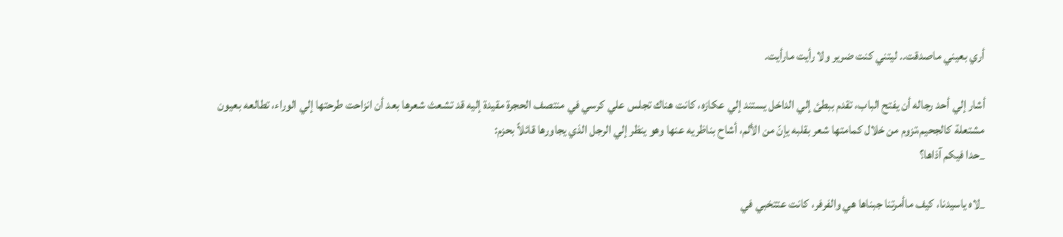أري بعيني ماصدقت.. ليتني كنت ضرير ولا رأيت مارأيت.

أشار إلي أحد رجاله أن يفتح الباب، تقدم ببطئ إلي الداخل يستند إلي عكازه، كانت هناك تجلس علي كرسي في منتصف الحجرة مقيدة إليه قد تشعث شعرها بعد أن انزاحت طرحتها إلي الوراء، تطالعه بعيون مشتعلة كالجحيم،تزوم من خلال كمامتها شعر بقلبه يإنّ من الألم، أشاح بناظريه عنها وهو ينظر إلي الرجل الذي يجاورها قائلاً بحزم:
_حدا فيكم آذاها؟

_لاه ياسيدنا، كيف ماأمرتنا جبناها هي والفرفر، كانت عتتخبي في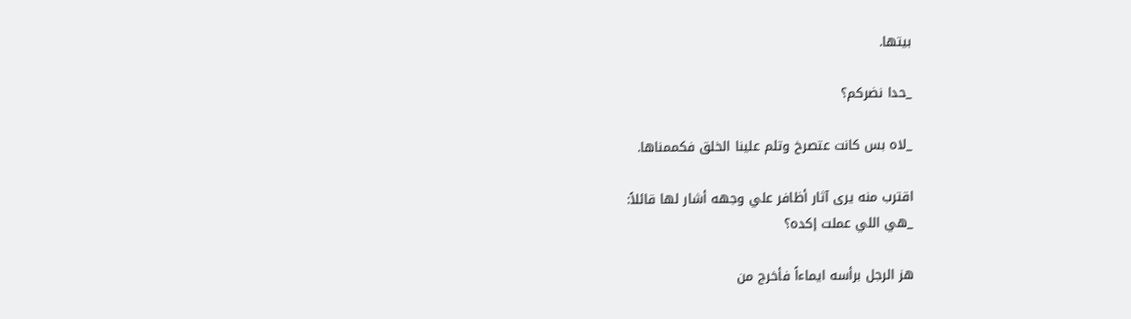بيتها.

_حدا نضركم؟

_لاه بس كانت عتصرخ وتلم علينا الخلق فكممناها.

اقترب منه يرى آثار أظافر علي وجهه أشار لها قائلاً:
_هي اللي عملت إكده؟

هز الرجل برأسه ايماءاً فأخرج من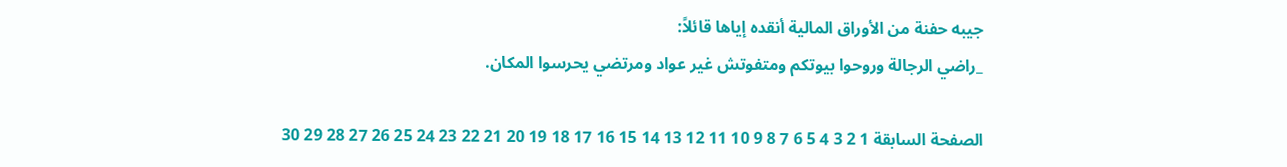جيبه حفنة من الأوراق المالية أنقده إياها قائلاً:
_راضي الرجالة وروحوا بيوتكم ومتفوتش غير عواد ومرتضي يحرسوا المكان.

الصفحة السابقة 1 2 3 4 5 6 7 8 9 10 11 12 13 14 15 16 17 18 19 20 21 22 23 24 25 26 27 28 29 30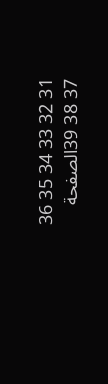31 32 33 34 35 36 37 38 39الصفحة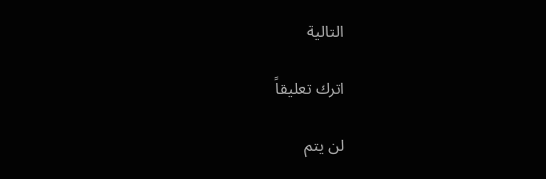التالية

اترك تعليقاً

لن يتم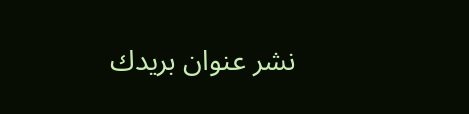نشر عنوان بريدك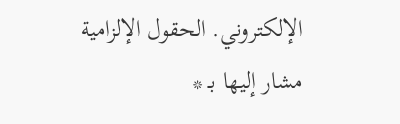الإلكتروني. الحقول الإلزامية مشار إليها بـ *